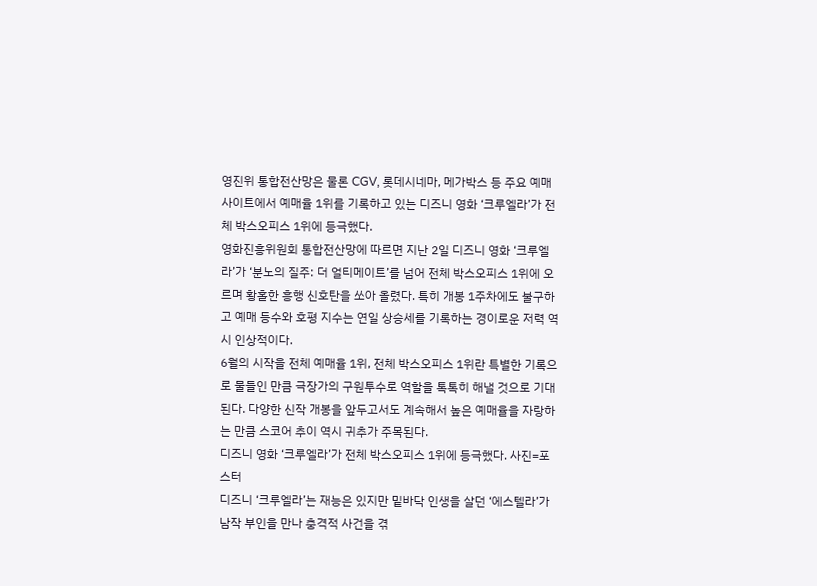영진위 통합전산망은 물론 CGV, 롯데시네마, 메가박스 등 주요 예매 사이트에서 예매율 1위를 기록하고 있는 디즈니 영화 ‘크루엘라’가 전체 박스오피스 1위에 등극했다.
영화진흥위원회 통합전산망에 따르면 지난 2일 디즈니 영화 ‘크루엘라’가 ‘분노의 질주: 더 얼티메이트’를 넘어 전체 박스오피스 1위에 오르며 황홀한 흥행 신호탄을 쏘아 올렸다. 특히 개봉 1주차에도 불구하고 예매 등수와 호평 지수는 연일 상승세를 기록하는 경이로운 저력 역시 인상적이다.
6월의 시작을 전체 예매율 1위, 전체 박스오피스 1위란 특별한 기록으로 물들인 만큼 극장가의 구원투수로 역할을 톡톡히 해낼 것으로 기대된다. 다양한 신작 개봉을 앞두고서도 계속해서 높은 예매율을 자랑하는 만큼 스코어 추이 역시 귀추가 주목된다.
디즈니 영화 ‘크루엘라’가 전체 박스오피스 1위에 등극했다. 사진=포스터
디즈니 ‘크루엘라’는 재능은 있지만 밑바닥 인생을 살던 ‘에스텔라’가 남작 부인을 만나 충격적 사건을 겪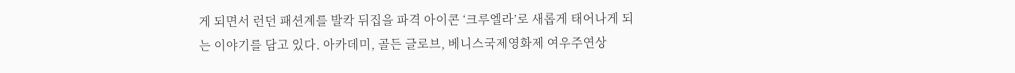게 되면서 런던 패션계를 발칵 뒤집을 파격 아이콘 ‘크루엘라’로 새롭게 태어나게 되는 이야기를 담고 있다. 아카데미, 골든 글로브, 베니스국제영화제 여우주연상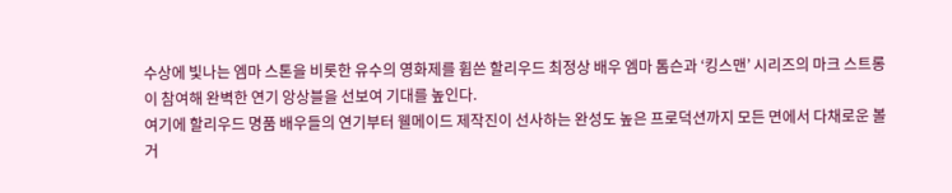수상에 빛나는 엠마 스톤을 비롯한 유수의 영화제를 휩쓴 할리우드 최정상 배우 엠마 톰슨과 ‘킹스맨’ 시리즈의 마크 스트롱이 참여해 완벽한 연기 앙상블을 선보여 기대를 높인다.
여기에 할리우드 명품 배우들의 연기부터 웰메이드 제작진이 선사하는 완성도 높은 프로덕션까지 모든 면에서 다채로운 볼거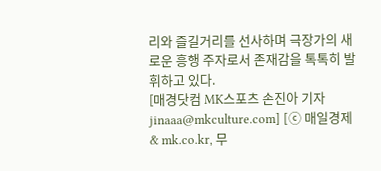리와 즐길거리를 선사하며 극장가의 새로운 흥행 주자로서 존재감을 톡톡히 발휘하고 있다.
[매경닷컴 MK스포츠 손진아 기자 jinaaa@mkculture.com] [ⓒ 매일경제 & mk.co.kr, 무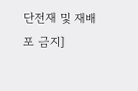단전재 및 재배포 금지]